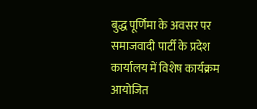बुद्ध पूर्णिमा के अवसर पर समाजवादी पार्टी के प्रदेश कार्यालय में विशेष कार्यक्रम आयोजित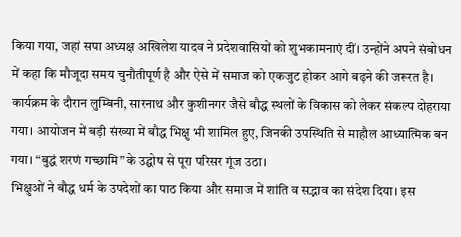किया गया, जहां सपा अध्यक्ष अखिलेश यादव ने प्रदेशवासियों को शुभकामनाएं दीं। उन्होंने अपने संबोधन में कहा कि मौजूदा समय चुनौतीपूर्ण है और ऐसे में समाज को एकजुट होकर आगे बढ़ने की जरूरत है।
कार्यक्रम के दौरान लुम्बिनी, सारनाथ और कुशीनगर जैसे बौद्ध स्थलों के विकास को लेकर संकल्प दोहराया गया। आयोजन में बड़ी संख्या में बौद्ध भिक्षु भी शामिल हुए, जिनकी उपस्थिति से माहौल आध्यात्मिक बन गया। “बुद्धं शरणं गच्छामि” के उद्घोष से पूरा परिसर गूंज उठा।
भिक्षुओं ने बौद्ध धर्म के उपदेशों का पाठ किया और समाज में शांति व सद्भाव का संदेश दिया। इस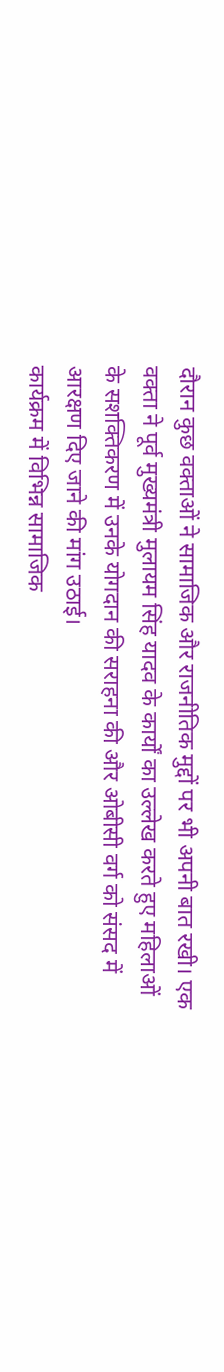दौरान कुछ वक्ताओं ने सामाजिक और राजनीतिक मुद्दों पर भी अपनी बात रखी। एक वक्ता ने पूर्व मुख्यमंत्री मुलायम सिंह यादव के कार्यों का उल्लेख करते हुए महिलाओं के सशक्तिकरण में उनके योगदान की सराहना की और ओबीसी वर्ग को संसद में आरक्षण दिए जाने की मांग उठाई।
कार्यक्रम में विभिन्न सामाजिक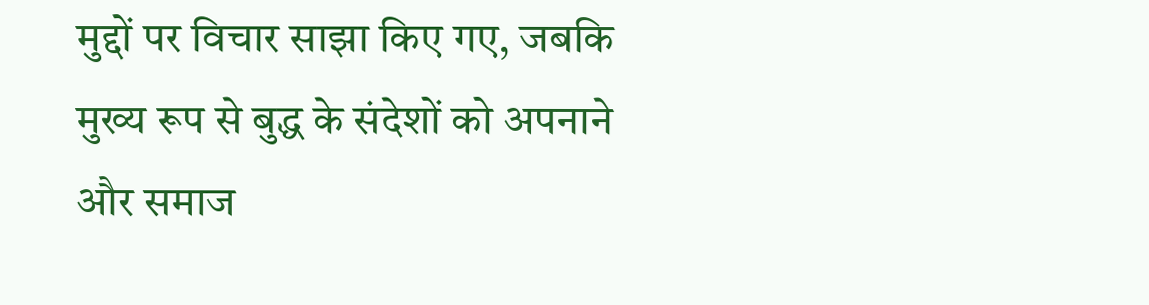मुद्दों पर विचार साझा किए गए, जबकि मुख्य रूप से बुद्ध के संदेशों को अपनाने और समाज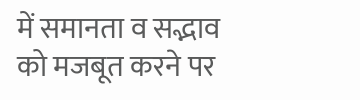में समानता व सद्भाव को मजबूत करने पर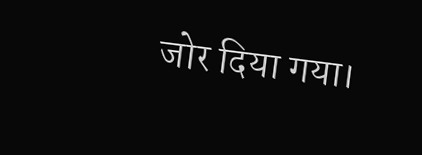जोर दिया गया।